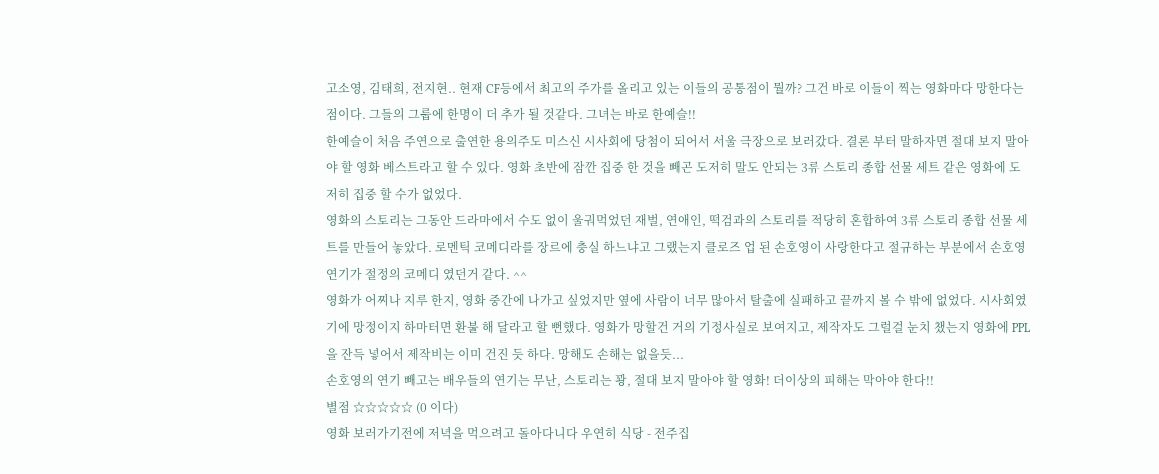고소영, 김태희, 전지현.. 현재 CF등에서 최고의 주가를 올리고 있는 이들의 공통점이 뭘까? 그건 바로 이들이 찍는 영화마다 망한다는 점이다. 그들의 그룹에 한명이 더 추가 될 것같다. 그녀는 바로 한예슬!!
한예슬이 처음 주연으로 출연한 용의주도 미스신 시사회에 당첨이 되어서 서울 극장으로 보러갔다. 결론 부터 말하자면 절대 보지 말아야 할 영화 베스트라고 할 수 있다. 영화 초반에 잠깐 집중 한 것을 빼곤 도저히 말도 안되는 3류 스토리 종합 선물 세트 같은 영화에 도저히 집중 할 수가 없었다.
영화의 스토리는 그동안 드라마에서 수도 없이 울궈먹었던 재벌, 연애인, 떡검과의 스토리를 적당히 혼합하여 3류 스토리 종합 선물 세트를 만들어 놓았다. 로멘틱 코메디라를 장르에 충실 하느냐고 그랬는지 클로즈 업 된 손호영이 사랑한다고 절규하는 부분에서 손호영 연기가 절정의 코메디 였던거 같다. ^^
영화가 어찌나 지루 한지, 영화 중간에 나가고 싶었지만 옆에 사람이 너무 많아서 탈출에 실패하고 끝까지 볼 수 밖에 없었다. 시사회였기에 망정이지 하마터면 환불 해 달라고 할 뻔했다. 영화가 망할건 거의 기정사실로 보여지고, 제작자도 그럴걸 눈치 챘는지 영화에 PPL을 잔득 넣어서 제작비는 이미 건진 듯 하다. 망해도 손해는 없을듯...
손호영의 연기 빼고는 배우들의 연기는 무난, 스토리는 꽝, 절대 보지 말아야 할 영화! 더이상의 피해는 막아야 한다!!
별점 ☆☆☆☆☆ (0 이다)
영화 보러가기전에 저녁을 먹으려고 돌아다니다 우연히 식당 - 전주집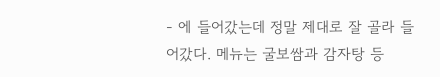- 에 들어갔는데 정말 제대로 잘 골라 들어갔다. 메뉴는 굴보쌈과 감자탕 등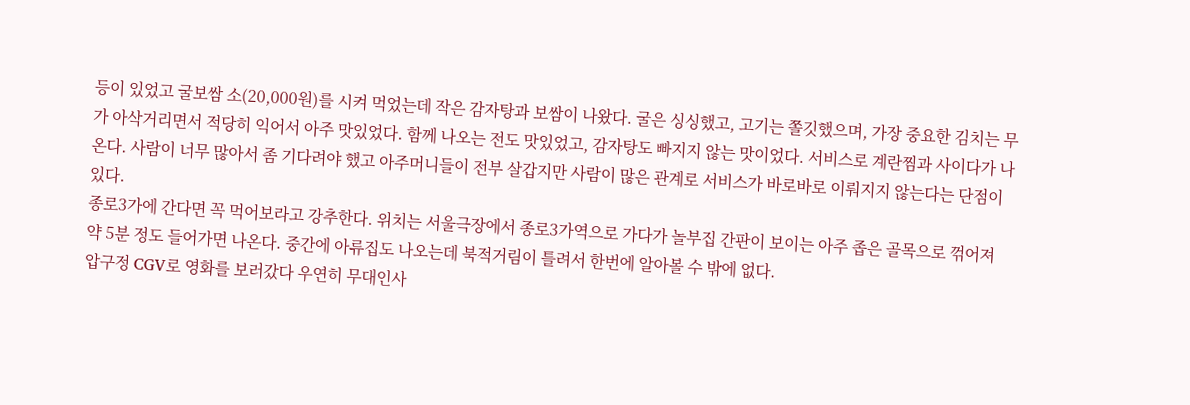등이 있었고 굴보쌈 소(20,000원)를 시켜 먹었는데 작은 감자탕과 보쌈이 나왔다. 굴은 싱싱했고, 고기는 쫄깃했으며, 가장 중요한 김치는 무가 아삭거리면서 적당히 익어서 아주 맛있었다. 함께 나오는 전도 맛있었고, 감자탕도 빠지지 않는 맛이었다. 서비스로 계란찜과 사이다가 나온다. 사람이 너무 많아서 좀 기다려야 했고 아주머니들이 전부 살갑지만 사람이 많은 관계로 서비스가 바로바로 이뤄지지 않는다는 단점이 있다.
종로3가에 간다면 꼭 먹어보라고 강추한다. 위치는 서울극장에서 종로3가역으로 가다가 놀부집 간판이 보이는 아주 좁은 골목으로 꺾어져 약 5분 정도 들어가면 나온다. 중간에 아류집도 나오는데 북적거림이 틀려서 한번에 알아볼 수 밖에 없다.
압구정 CGV로 영화를 보러갔다 우연히 무대인사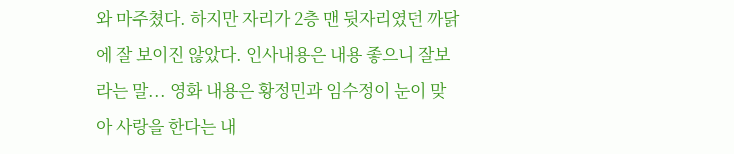와 마주쳤다. 하지만 자리가 2층 맨 뒷자리였던 까닭에 잘 보이진 않았다. 인사내용은 내용 좋으니 잘보라는 말... 영화 내용은 황정민과 임수정이 눈이 맞아 사랑을 한다는 내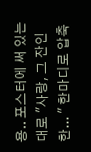용.. 포스터에 써 있는대로 "사랑, 그 잔인한... " 한마디로 압축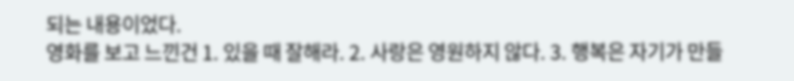되는 내용이었다.
영화를 보고 느낀건 1. 있을 때 잘해라. 2. 사랑은 영원하지 않다. 3. 행복은 자기가 만들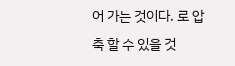어 가는 것이다. 로 압축 할 수 있을 것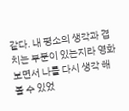같다. 내 평소의 생각과 겹치는 부분이 있는지라 영화 보면서 나를 다시 생각 해 볼 수 있었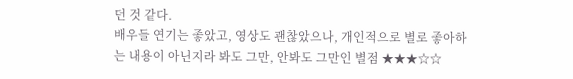던 것 같다.
배우들 연기는 좋았고, 영상도 괜찮았으나, 개인적으로 별로 좋아하는 내용이 아닌지라 봐도 그만, 안봐도 그만인 별점 ★★★☆☆